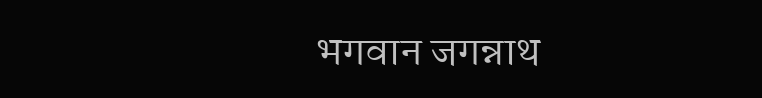भगवान जगन्नाथ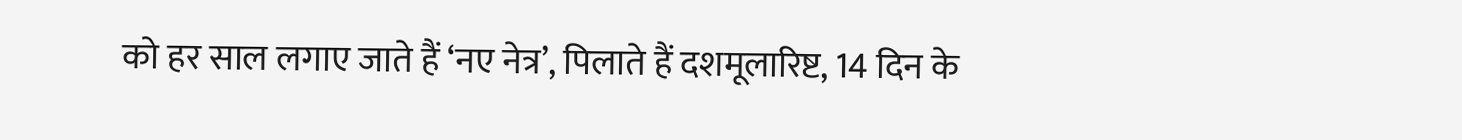को हर साल लगाए जाते हैं ‘नए नेत्र’, पिलाते हैं दशमूलारिष्ट, 14 दिन के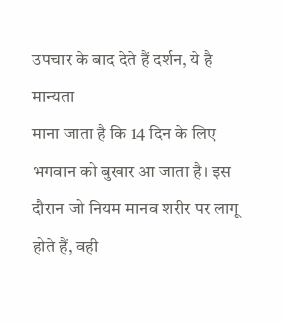उपचार के बाद देते हैं दर्शन, ये है मान्यता
माना जाता है कि 14 दिन के लिए भगवान को बुखार आ जाता है। इस दौरान जो नियम मानव शरीर पर लागू होते हैं, वही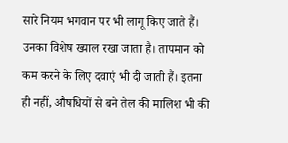सारे नियम भगवान पर भी लागू किए जाते हैं। उनका विशेष ख्याल रखा जाता है। तापमान को कम करने के लिए दवाएं भी दी जाती हैं। इतना ही नहीं, औषधियों से बने तेल की मालिश भी की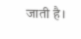जाती है।